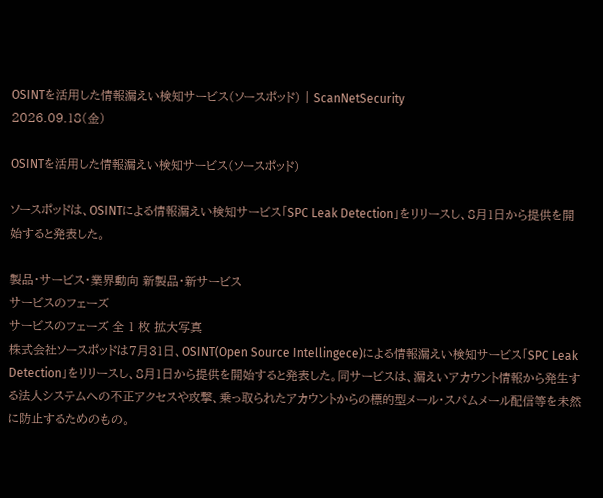OSINTを活用した情報漏えい検知サービス(ソースポッド) | ScanNetSecurity
2026.09.18(金)

OSINTを活用した情報漏えい検知サービス(ソースポッド)

ソースポッドは、OSINTによる情報漏えい検知サービス「SPC Leak Detection」をリリースし、8月1日から提供を開始すると発表した。

製品・サービス・業界動向 新製品・新サービス
サービスのフェーズ
サービスのフェーズ 全 1 枚 拡大写真
株式会社ソースポッドは7月31日、OSINT(Open Source Intellingece)による情報漏えい検知サービス「SPC Leak Detection」をリリースし、8月1日から提供を開始すると発表した。同サービスは、漏えいアカウント情報から発生する法人システムへの不正アクセスや攻撃、乗っ取られたアカウントからの標的型メール・スパムメール配信等を未然に防止するためのもの。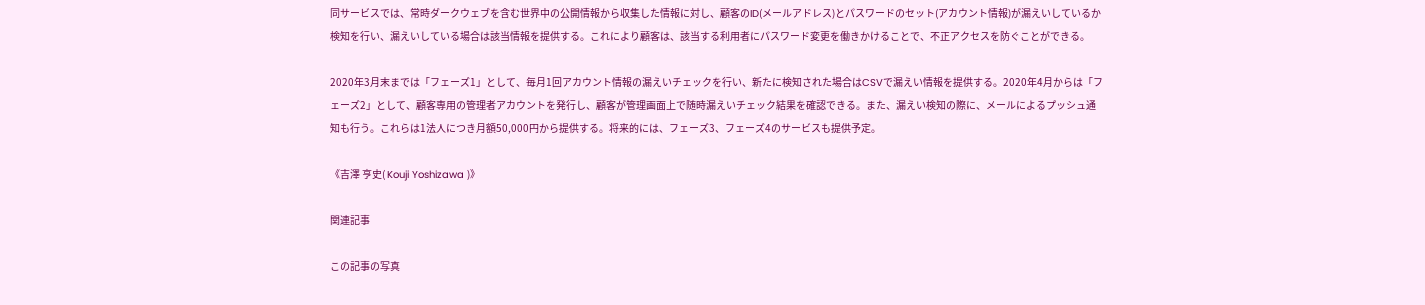同サービスでは、常時ダークウェブを含む世界中の公開情報から収集した情報に対し、顧客のID(メールアドレス)とパスワードのセット(アカウント情報)が漏えいしているか検知を行い、漏えいしている場合は該当情報を提供する。これにより顧客は、該当する利用者にパスワード変更を働きかけることで、不正アクセスを防ぐことができる。

2020年3月末までは「フェーズ1」として、毎月1回アカウント情報の漏えいチェックを行い、新たに検知された場合はCSVで漏えい情報を提供する。2020年4月からは「フェーズ2」として、顧客専用の管理者アカウントを発行し、顧客が管理画面上で随時漏えいチェック結果を確認できる。また、漏えい検知の際に、メールによるプッシュ通知も行う。これらは1法人につき月額50,000円から提供する。将来的には、フェーズ3、フェーズ4のサービスも提供予定。

《吉澤 亨史( Kouji Yoshizawa )》

関連記事

この記事の写真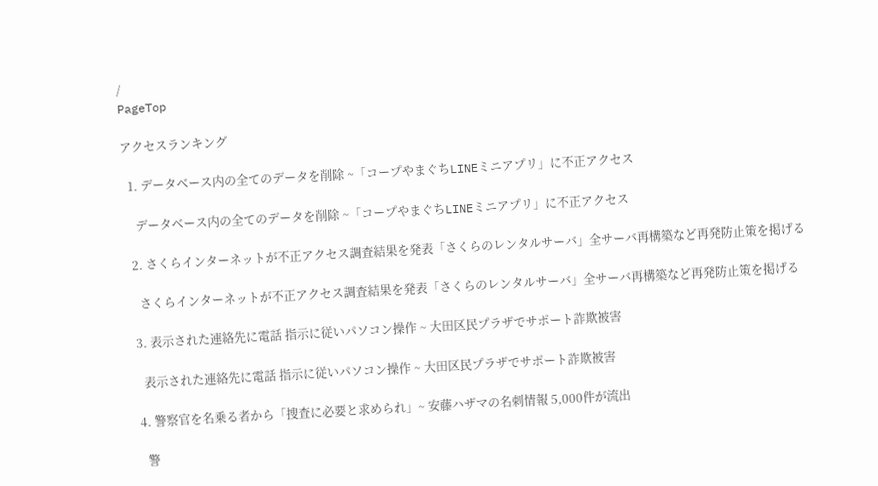/
PageTop

アクセスランキング

  1. データベース内の全てのデータを削除 ~「コープやまぐちLINEミニアプリ」に不正アクセス

    データベース内の全てのデータを削除 ~「コープやまぐちLINEミニアプリ」に不正アクセス

  2. さくらインターネットが不正アクセス調査結果を発表「さくらのレンタルサーバ」全サーバ再構築など再発防止策を掲げる

    さくらインターネットが不正アクセス調査結果を発表「さくらのレンタルサーバ」全サーバ再構築など再発防止策を掲げる

  3. 表示された連絡先に電話 指示に従いパソコン操作 ~ 大田区民プラザでサポート詐欺被害

    表示された連絡先に電話 指示に従いパソコン操作 ~ 大田区民プラザでサポート詐欺被害

  4. 警察官を名乗る者から「捜査に必要と求められ」~ 安藤ハザマの名刺情報 5,000件が流出

    警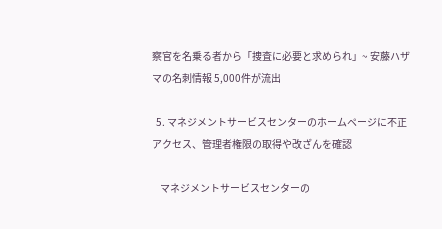察官を名乗る者から「捜査に必要と求められ」~ 安藤ハザマの名刺情報 5,000件が流出

  5. マネジメントサービスセンターのホームページに不正アクセス、管理者権限の取得や改ざんを確認

    マネジメントサービスセンターの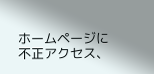ホームページに不正アクセス、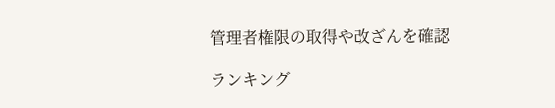管理者権限の取得や改ざんを確認

ランキング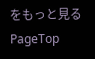をもっと見る
PageTop